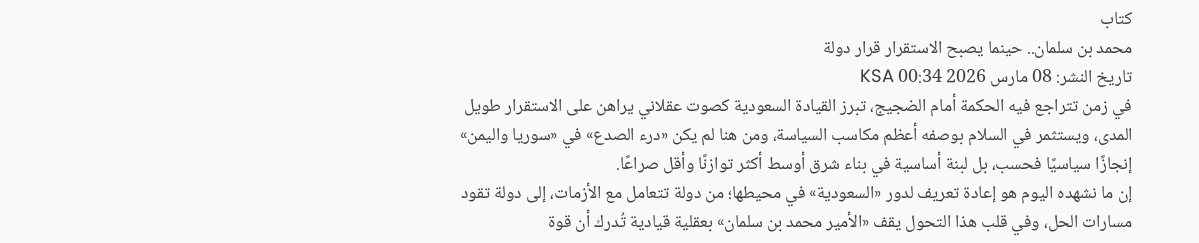كتاب
محمد بن سلمان.. حينما يصبح الاستقرار قرار دولة
تاريخ النشر: 08 مارس 2026 00:34 KSA
في زمن تتراجع فيه الحكمة أمام الضجيج، تبرز القيادة السعودية كصوت عقلاني يراهن على الاستقرار طويل المدى، ويستثمر في السلام بوصفه أعظم مكاسب السياسة، ومن هنا لم يكن «درء الصدع» في «سوريا واليمن» إنجازًا سياسيًا فحسب، بل لبنة أساسية في بناء شرق أوسط أكثر توازنًا وأقل صراعًا.
إن ما نشهده اليوم هو إعادة تعريف لدور «السعودية» في محيطها؛ من دولة تتعامل مع الأزمات، إلى دولة تقود مسارات الحل، وفي قلب هذا التحول يقف «الأمير محمد بن سلمان» بعقلية قيادية تُدرك أن قوة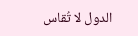الدول لا تُقاس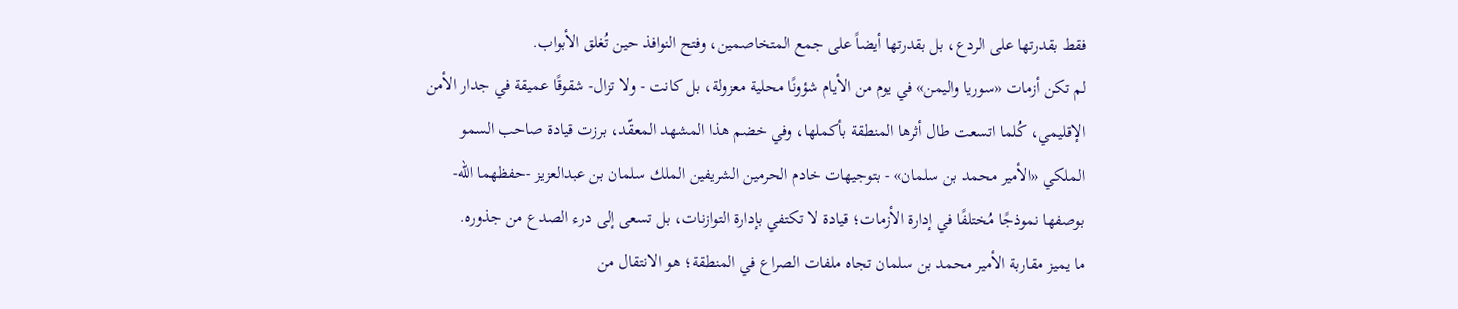فقط بقدرتها على الردع، بل بقدرتها أيضاً على جمع المتخاصمين، وفتح النوافذ حين تُغلق الأبواب.
لم تكن أزمات «سوريا واليمن» في يوم من الأيام شؤونًا محلية معزولة، بل كانت - ولا تزال- شقوقًا عميقة في جدار الأمن الإقليمي، كُلما اتسعت طال أثرها المنطقة بأكملها، وفي خضم هذا المشهد المعقّد، برزت قيادة صاحب السمو الملكي «الأمير محمد بن سلمان» - بتوجيهات خادم الحرمين الشريفين الملك سلمان بن عبدالعزيز -حفظهما الله- بوصفها نموذجًا مُختلفًا في إدارة الأزمات؛ قيادة لا تكتفي بإدارة التوازنات، بل تسعى إلى درء الصدع من جذوره.
ما يميز مقاربة الأمير محمد بن سلمان تجاه ملفات الصراع في المنطقة؛ هو الانتقال من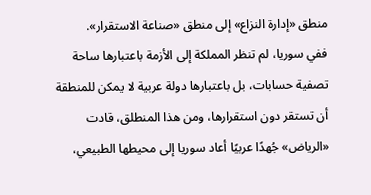منطق «إدارة النزاع» إلى منطق «صناعة الاستقرار».
ففي سوريا، لم تنظر المملكة إلى الأزمة باعتبارها ساحة تصفية حسابات، بل باعتبارها دولة عربية لا يمكن للمنطقة أن تستقر دون استقرارها، ومن هذا المنطلق، قادت «الرياض» جُهدًا عربيًا أعاد سوريا إلى محيطها الطبيعي،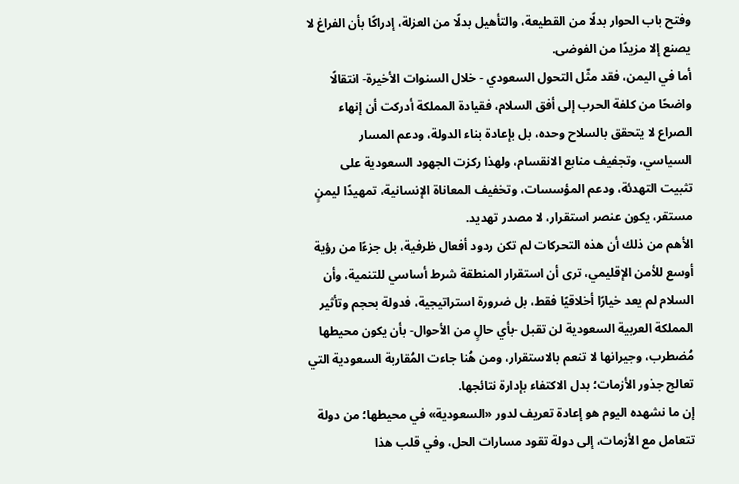وفتح باب الحوار بدلًا من القطيعة، والتأهيل بدلًا من العزلة، إدراكًا بأن الفراغ لا يصنع إلا مزيدًا من الفوضى.
أما في اليمن، فقد مثّل التحول السعودي - خلال السنوات الأخيرة- انتقالًا واضحًا من كلفة الحرب إلى أفق السلام، فقيادة المملكة أدركت أن إنهاء الصراع لا يتحقق بالسلاح وحده، بل بإعادة بناء الدولة، ودعم المسار السياسي، وتجفيف منابع الانقسام، ولهذا ركزت الجهود السعودية على تثبيت التهدئة، ودعم المؤسسات، وتخفيف المعاناة الإنسانية، تمهيدًا ليمنٍ مستقر، يكون عنصر استقرار، لا مصدر تهديد.
الأهم من ذلك أن هذه التحركات لم تكن ردود أفعال ظرفية، بل جزءًا من رؤية أوسع للأمن الإقليمي، ترى أن استقرار المنطقة شرط أساسي للتنمية، وأن السلام لم يعد خيارًا أخلاقيًا فقط، بل ضرورة استراتيجية، فدولة بحجم وتأثير المملكة العربية السعودية لن تقبل -بأي حالٍ من الأحوال- بأن يكون محيطها مُضطرب، وجيرانها لا تنعم بالاستقرار، ومن هُنا جاءت المُقاربة السعودية التي تعالج جذور الأزمات؛ بدل الاكتفاء بإدارة نتائجها.
إن ما نشهده اليوم هو إعادة تعريف لدور «السعودية» في محيطها؛ من دولة تتعامل مع الأزمات، إلى دولة تقود مسارات الحل، وفي قلب هذا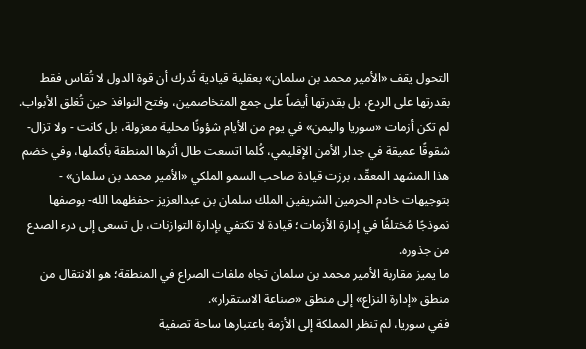التحول يقف «الأمير محمد بن سلمان» بعقلية قيادية تُدرك أن قوة الدول لا تُقاس فقط بقدرتها على الردع، بل بقدرتها أيضاً على جمع المتخاصمين، وفتح النوافذ حين تُغلق الأبواب.
لم تكن أزمات «سوريا واليمن» في يوم من الأيام شؤونًا محلية معزولة، بل كانت - ولا تزال- شقوقًا عميقة في جدار الأمن الإقليمي، كُلما اتسعت طال أثرها المنطقة بأكملها، وفي خضم هذا المشهد المعقّد، برزت قيادة صاحب السمو الملكي «الأمير محمد بن سلمان» - بتوجيهات خادم الحرمين الشريفين الملك سلمان بن عبدالعزيز -حفظهما الله- بوصفها نموذجًا مُختلفًا في إدارة الأزمات؛ قيادة لا تكتفي بإدارة التوازنات، بل تسعى إلى درء الصدع من جذوره.
ما يميز مقاربة الأمير محمد بن سلمان تجاه ملفات الصراع في المنطقة؛ هو الانتقال من منطق «إدارة النزاع» إلى منطق «صناعة الاستقرار».
ففي سوريا، لم تنظر المملكة إلى الأزمة باعتبارها ساحة تصفية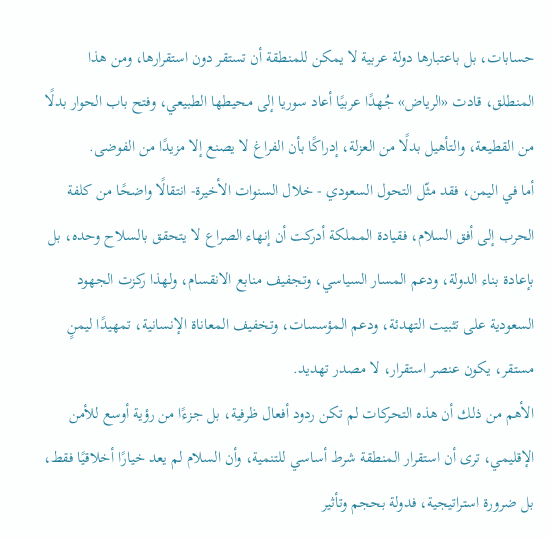حسابات، بل باعتبارها دولة عربية لا يمكن للمنطقة أن تستقر دون استقرارها، ومن هذا المنطلق، قادت «الرياض» جُهدًا عربيًا أعاد سوريا إلى محيطها الطبيعي، وفتح باب الحوار بدلًا من القطيعة، والتأهيل بدلًا من العزلة، إدراكًا بأن الفراغ لا يصنع إلا مزيدًا من الفوضى.
أما في اليمن، فقد مثّل التحول السعودي - خلال السنوات الأخيرة- انتقالًا واضحًا من كلفة الحرب إلى أفق السلام، فقيادة المملكة أدركت أن إنهاء الصراع لا يتحقق بالسلاح وحده، بل بإعادة بناء الدولة، ودعم المسار السياسي، وتجفيف منابع الانقسام، ولهذا ركزت الجهود السعودية على تثبيت التهدئة، ودعم المؤسسات، وتخفيف المعاناة الإنسانية، تمهيدًا ليمنٍ مستقر، يكون عنصر استقرار، لا مصدر تهديد.
الأهم من ذلك أن هذه التحركات لم تكن ردود أفعال ظرفية، بل جزءًا من رؤية أوسع للأمن الإقليمي، ترى أن استقرار المنطقة شرط أساسي للتنمية، وأن السلام لم يعد خيارًا أخلاقيًا فقط، بل ضرورة استراتيجية، فدولة بحجم وتأثير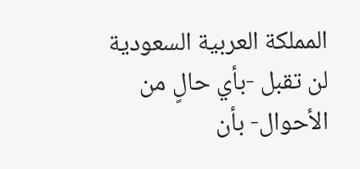المملكة العربية السعودية لن تقبل -بأي حالٍ من الأحوال- بأن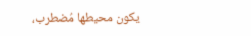يكون محيطها مُضطرب،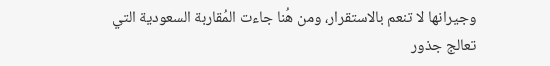وجيرانها لا تنعم بالاستقرار، ومن هُنا جاءت المُقاربة السعودية التي تعالج جذور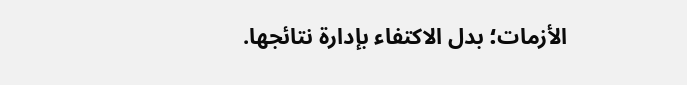الأزمات؛ بدل الاكتفاء بإدارة نتائجها.